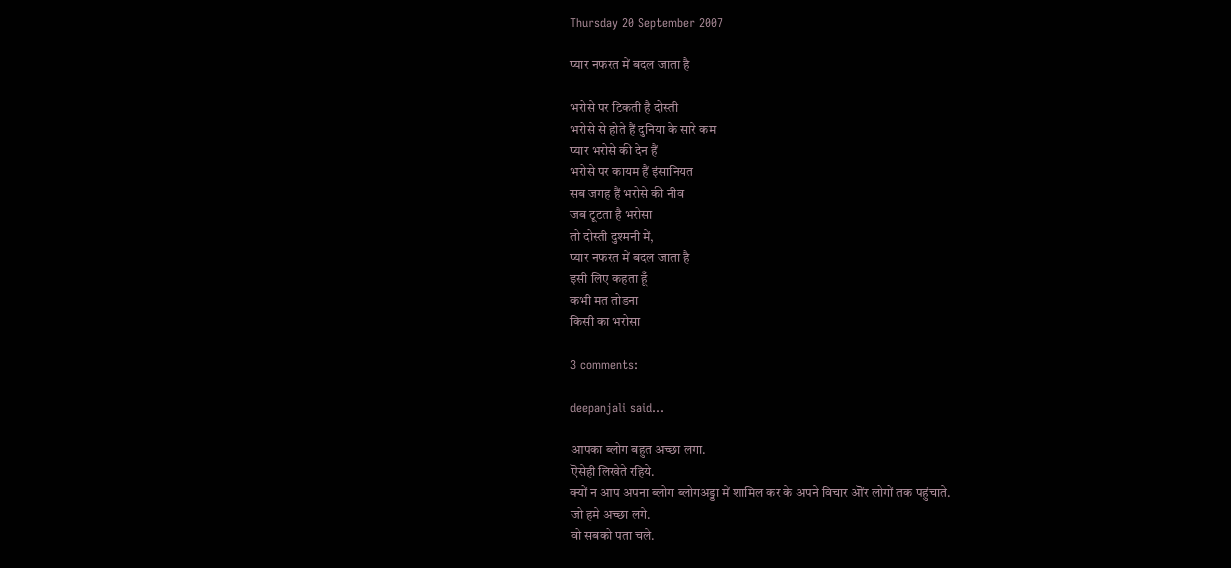Thursday 20 September 2007

प्यार नफरत में बदल जाता है

भरोसे पर टिकती है दोस्ती
भरोसे से होते हैं दुनिया के सारे कम
प्यार भरोसे की देन हैं
भरोसे पर कायम हैं इंसानियत
सब जगह हैं भरोसे की नीव
जब टूटता है भरोसा
तो दोस्ती दुश्मनी में,
प्यार नफरत में बदल जाता है
इसी लिए कहता हूँ
कभी मत तोडना
किसी का भरोसा

3 comments:

deepanjali said...

आपका ब्लोग बहुत अच्छा लगा.
ऎसेही लिखेते रहिये.
क्यों न आप अपना ब्लोग ब्लोगअड्डा में शामिल कर के अपने विचार ऒंर लोगों तक पहुंचाते.
जो हमे अच्छा लगे.
वो सबको पता चले.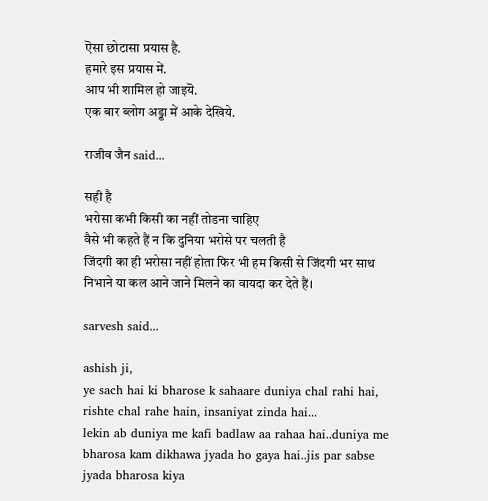ऎसा छोटासा प्रयास है.
हमारे इस प्रयास में.
आप भी शामिल हो जाइयॆ.
एक बार ब्लोग अड्डा में आके देखिये.

राजीव जैन said...

सही है
भरोसा कभी किसी का नहीं तोडना चाहिए
वैसे भी कहते हैं न कि दुनिया भरोसे पर चलती है
जिंदगी का ही भरोसा नहीं होता फिर भी हम किसी से जिंदगी भर साथ निभाने या कल आने जाने मिलने का वायदा कर देते हैं।

sarvesh said...

ashish ji,
ye sach hai ki bharose k sahaare duniya chal rahi hai, rishte chal rahe hain, insaniyat zinda hai...
lekin ab duniya me kafi badlaw aa rahaa hai..duniya me bharosa kam dikhawa jyada ho gaya hai..jis par sabse jyada bharosa kiya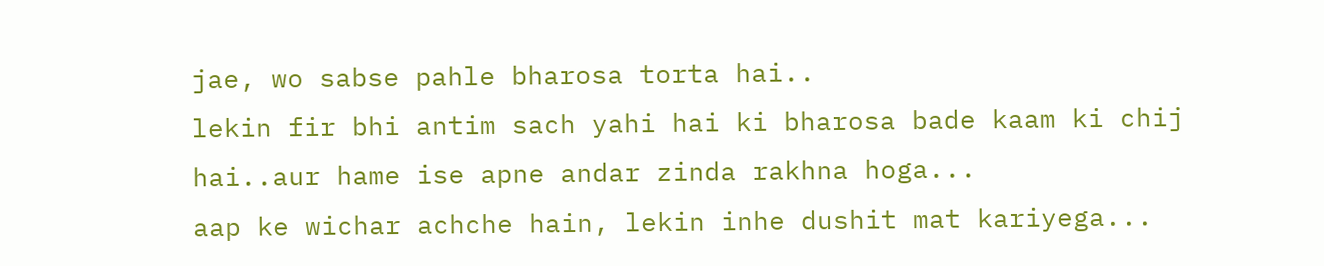jae, wo sabse pahle bharosa torta hai..
lekin fir bhi antim sach yahi hai ki bharosa bade kaam ki chij hai..aur hame ise apne andar zinda rakhna hoga...
aap ke wichar achche hain, lekin inhe dushit mat kariyega...